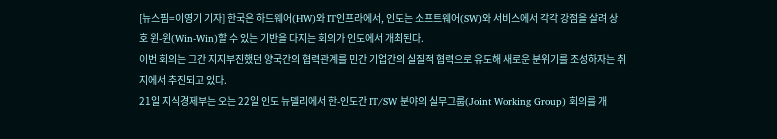[뉴스핌=이영기 기자] 한국은 하드웨어(HW)와 IT인프라에서, 인도는 소프트웨어(SW)와 서비스에서 각각 강점을 살려 상호 윈-윈(Win-Win)할 수 있는 기반을 다지는 회의가 인도에서 개최된다.
이번 회의는 그간 지지부진했던 양국간의 협력관계를 민간 기업간의 실질적 협력으로 유도해 새로운 분위기를 조성하자는 취지에서 추진되고 있다.
21일 지식경제부는 오는 22일 인도 뉴델리에서 한-인도간 IT/SW 분야의 실무그룹(Joint Working Group) 회의를 개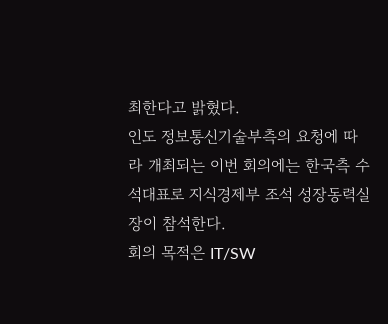최한다고 밝혔다.
인도 정보통신기술부측의 요청에 따라 개최되는 이번 회의에는 한국측 수석대표로 지식경제부 조석 성장동력실장이 참석한다.
회의 목적은 IT/SW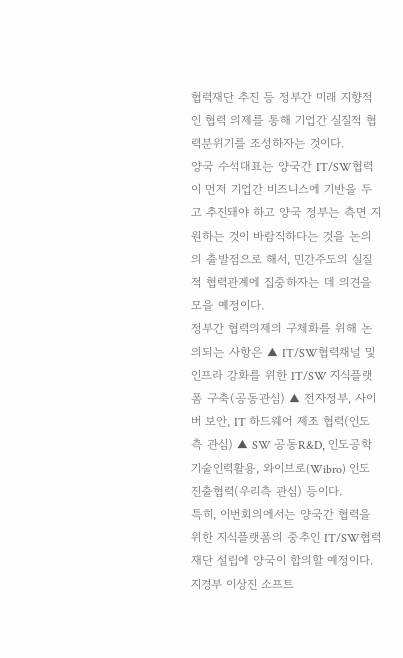협력재단 추진 등 정부간 미래 지향적인 협력 의제를 통해 기업간 실질적 협력분위기를 조성하자는 것이다.
양국 수석대표는 양국간 IT/SW협력이 먼저 기업간 비즈니스에 기반을 두고 추진돼야 하고 양국 정부는 측면 지원하는 것이 바람직하다는 것을 논의의 출발점으로 해서, 민간주도의 실질적 협력관계에 집중하자는 데 의견을 모을 예정이다.
정부간 협력의제의 구체화를 위해 논의되는 사항은 ▲ IT/SW협력채널 및 인프라 강화를 위한 IT/SW 지식플랫폼 구축(공동관심) ▲ 전자정부, 사이버 보안, IT 하드웨어 제조 협력(인도측 관심) ▲ SW 공동R&D, 인도공학기술인력활용, 와이브로(Wibro) 인도 진출협력(우리측 관심) 등이다.
특히, 이번회의에서는 양국간 협력을 위한 지식플랫폼의 중추인 IT/SW협력재단 설립에 양국이 합의할 예정이다.
지경부 이상진 소프트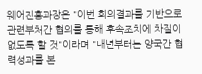웨어진흥과장은 "이번 회의결과를 기반으로 관련부처간 협의를 통해 후속조치에 차질이 없도록 할 것"이라며 "내년부터는 양국간 협력성과를 본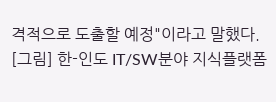격적으로 도출할 예정"이라고 말했다.
[그림] 한-인도 IT/SW분야 지식플랫폼